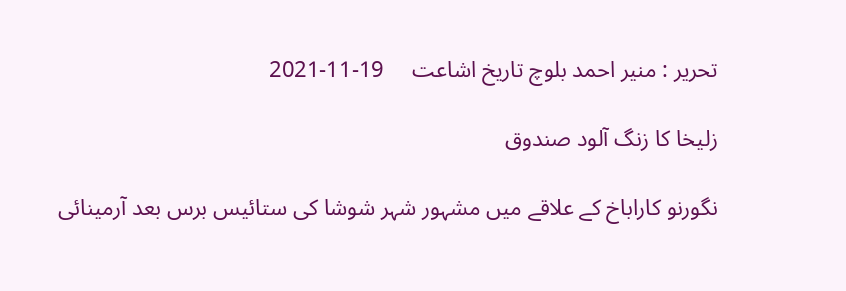تحریر : منیر احمد بلوچ تاریخ اشاعت     19-11-2021

زلیخا کا زنگ آلود صندوق

نگورنو کاراباخ کے علاقے میں مشہور شہر شوشا کی ستائیس برس بعد آرمینائی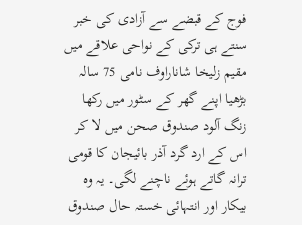فوج کے قبضے سے آزادی کی خبر سنتے ہی ترکی کے نواحی علاقے میں مقیم زلیخا شاناراوف نامی 75 سالہ بڑھیا اپنے گھر کے سٹور میں رکھا زنگ آلود صندوق صحن میں لا کر اس کے ارد گرد آذر بائیجان کا قومی ترانہ گاتے ہوئے ناچنے لگی۔ یہ وہ بیکار اور انتہائی خستہ حال صندوق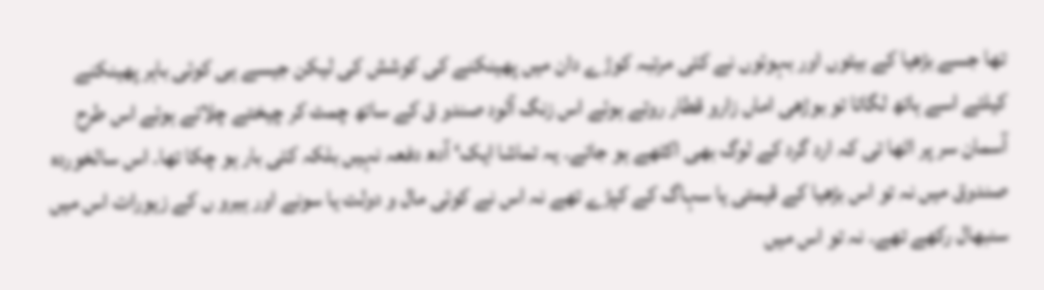تھا جسے بڑھیا کے بیٹوں اور بہوئوں نے کئی مرتبہ کوڑے دان میں پھینکنے کی کوشش کی لیکن جیسے ہی کوئی باہر پھینکنے کیلئے اسے ہاتھ لگاتا تو بوڑھی اماں زارو قطار روتے ہوئے اس زنگ آلود صندو ق کے ساتھ چمٹ کر چیختے چلاتے ہوئے اس طرح آسمان سر پر اٹھا تی کہ ارد گرد کے لوگ بھی اکٹھے ہو جاتے۔ یہ تماشا ایک‘ آدھ دفعہ نہیں بلکہ کئی بار ہو چکا تھا۔ اس سالخوردہ صندوق میں نہ تو اس بڑھیا کے قیمتی یا سہاگ کے کپڑے تھے نہ اس نے کوئی مال و دولت یا سونے اور ہیرو ں کے زیورات اس میں سنبھال رکھے تھے۔ نہ تو اس میں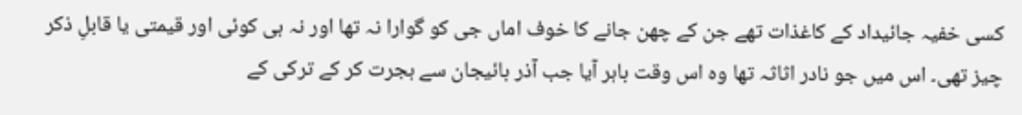کسی خفیہ جائیداد کے کاغذات تھے جن کے چھن جانے کا خوف اماں جی کو گوارا نہ تھا اور نہ ہی کوئی اور قیمتی یا قابلِ ذکر چیز تھی۔ اس میں جو نادر اثاثہ تھا وہ اس وقت باہر آیا جب آذر بائیجان سے ہجرت کر کے ترکی کے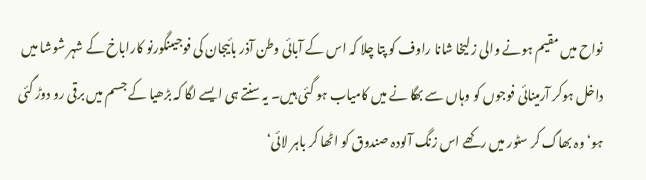نواح میں مقیم ہونے والی زلیخا شانا راوف کو پتا چلا کہ اس کے آبائی وطن آذر بائیجان کی فوجیںنگورنو کاراباخ کے شہر شوشا میں داخل ہوکر آرمینائی فوجوں کو وہاں سے بھگا نے میں کامیاب ہو گئی ہیں۔ یہ سنتے ہی ایسے لگا کہ بڑھیا کے جسم میں برقی رو دوڑ گئی ہو‘ وہ بھاگ کر سٹور میں رکھے اس زنگ آلودہ صندوق کو اٹھا کر باہر لائی‘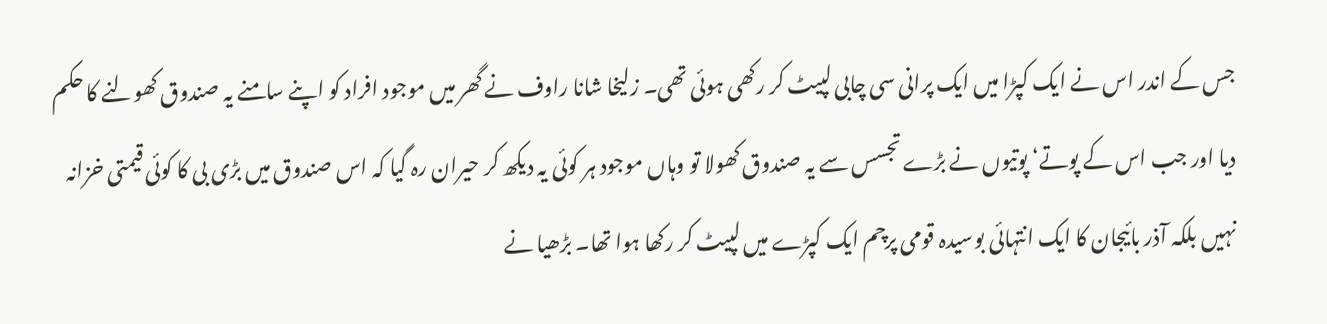جس کے اندر اس نے ایک کپڑا میں ایک پرانی سی چابی لپیٹ کر رکھی ہوئی تھی۔ زلیخا شانا راوف نے گھر میں موجود افراد کو اپنے سامنے یہ صندوق کھولنے کا حکم دیا اور جب اس کے پوتے‘ پوتیوں نے بڑے تجسس سے یہ صندوق کھولا تو وہاں موجود ہر کوئی یہ دیکھ کر حیران رہ گیا کہ اس صندوق میں بڑی بی کا کوئی قیمتی خزانہ نہیں بلکہ آذر بائیجان کا ایک انتہائی بوسیدہ قومی پرچم ایک کپڑے میں لپیٹ کر رکھا ہوا تھا۔ بڑھیا نے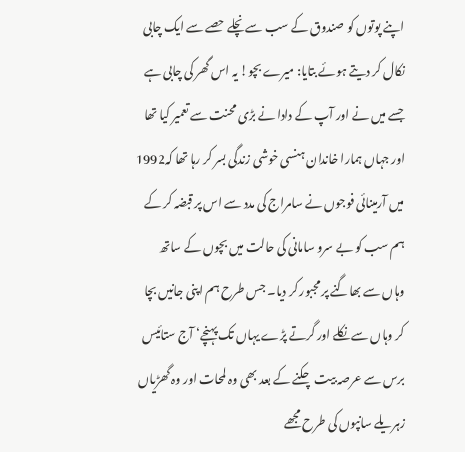اپنے پوتوں کو صندوق کے سب سے نچلے حصے سے ایک چابی نکال کر دیتے ہوئے بتایا: میرے بچو! یہ اس گھر کی چابی ہے جسے میں نے اور آپ کے دادا نے بڑی محنت سے تعمیر کیا تھا اور جہاں ہمارا خاندان ہنسی خوشی زندگی بسر کر رہا تھا کہ1992 میں آرمینائی فوجوں نے سامراج کی مدد سے اس پر قبضہ کر کے ہم سب کو بے سرو سامانی کی حالت میں بچوں کے ساتھ وہاں سے بھاگنے پر مجبور کر دیا۔ جس طرح ہم اپنی جانیں بچا کر وہاں سے نکلے اور گرتے پڑے یہاں تک پہنچے‘ آج ستائیس برس سے عرصہ بیت چکنے کے بعد بھی وہ لمحات اور وہ گھڑیاں زہریلے سانپوں کی طرح مجھے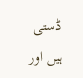ڈستی ہیں اور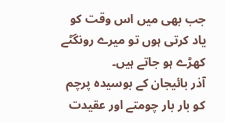جب بھی میں اس وقت کو یاد کرتی ہوں تو میرے رونگٹے کھڑے ہو جاتے ہیں۔
آذر بائیجان کے بوسیدہ پرچم کو بار بار چومتے اور عقیدت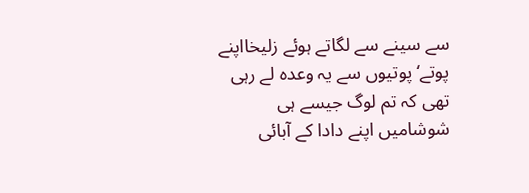سے سینے سے لگاتے ہوئے زلیخااپنے پوتے‘ پوتیوں سے یہ وعدہ لے رہی تھی کہ تم لوگ جیسے ہی شوشامیں اپنے دادا کے آبائی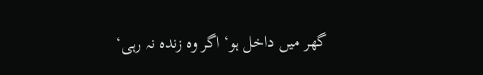گھر میں داخل ہو‘ اگر وہ زندہ نہ رہی‘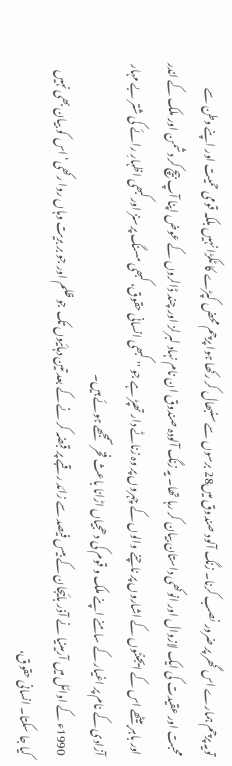تویہ پرچم ہمارے اس گھر پر ضرور نصب کرنا۔ زنگ آلود صندوق میں28 برسوں سے سنبھال کر رکھا ہوا پرچم محض کپڑے کا ٹکڑا نہیں بلکہ قومی حمیت اور اپنے وطن سے محبت اور عقیدت کی ایک لازوال اور انوکھی داستان بیان کر رہا تھا۔ یہ زنگ آلودہ صندوق ان نام نہاد لبرلز اور چند ڈالروں کے عوض اپنا آپ بیچ کر دشمن اور ملک کے اندر اور باہر بیٹھے اس کے ایجنٹوں کے اشاروں پر ناچنے والوں کے چہروں پر وہ زناٹے دار تھپڑ ہے جو '' کبھی انسانی حقوق، کبھی مسنگ پرسنز اورکبھی اظہارِ رائے کی شتر بے مہار آزادی کے نام پر اغیار کے سامنے اپنے ملک و قوم کی دھجیاں اڑانا باعث فخر سمجھے ہوئے ہیں۔
1990ء کے اوائل میں آرمینیا نے آذر بائیجان کے بیس فیصد سے زائد رقبے پر قبضہ کر نے کے بعد تین دہائیوں تک جو ظلم اور جو بر بریت وہاں روا رکھی‘ اس کو بیان بھی نہیں کیا جا سکتا۔ انسانی حقوق،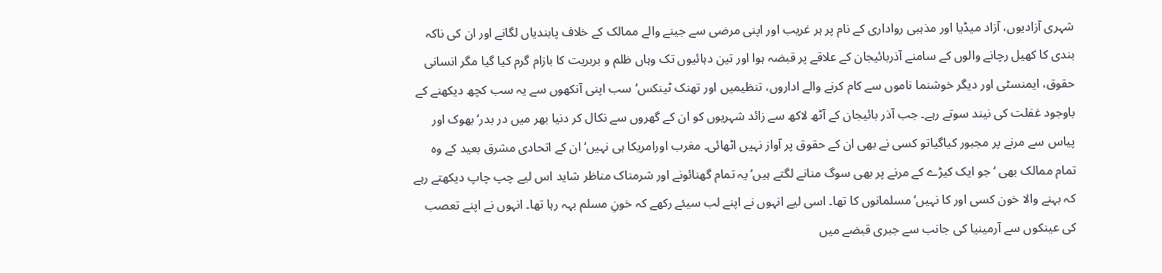شہری آزادیوں، آزاد میڈیا اور مذہبی رواداری کے نام پر ہر غریب اور اپنی مرضی سے جینے والے ممالک کے خلاف پابندیاں لگانے اور ان کی ناکہ بندی کا کھیل رچانے والوں کے سامنے آذربائیجان کے علاقے پر قبضہ ہوا اور تین دہائیوں تک وہاں ظلم و بربریت کا بازام گرم کیا گیا مگر انسانی حقوق، ایمنسٹی اور دیگر خوشنما ناموں سے کام کرنے والے اداروں، تنظیمیں اور تھنک ٹینکس‘ سب اپنی آنکھوں سے یہ سب کچھ دیکھنے کے باوجود غفلت کی نیند سوتے رہے۔ جب آذر بائیجان کے آٹھ لاکھ سے زائد شہریوں کو ان کے گھروں سے نکال کر دنیا بھر میں در بدر‘ بھوک اور پیاس سے مرنے پر مجبور کیاگیاتو کسی نے بھی ان کے حقوق پر آواز نہیں اٹھائی۔ مغرب اورامریکا ہی نہیں‘ ان کے اتحادی مشرق بعید کے وہ تمام ممالک بھی ‘جو ایک کیڑے کے مرنے پر بھی سوگ منانے لگتے ہیں‘ یہ تمام گھنائونے اور شرمناک مناظر شاید اس لیے چپ چاپ دیکھتے رہے کہ بہنے والا خون کسی اور کا نہیں‘ مسلمانوں کا تھا۔ اسی لیے انہوں نے اپنے لب سیئے رکھے کہ خونِ مسلم بہہ رہا تھا۔ انہوں نے اپنے تعصب کی عینکوں سے آرمینیا کی جانب سے جبری قبضے میں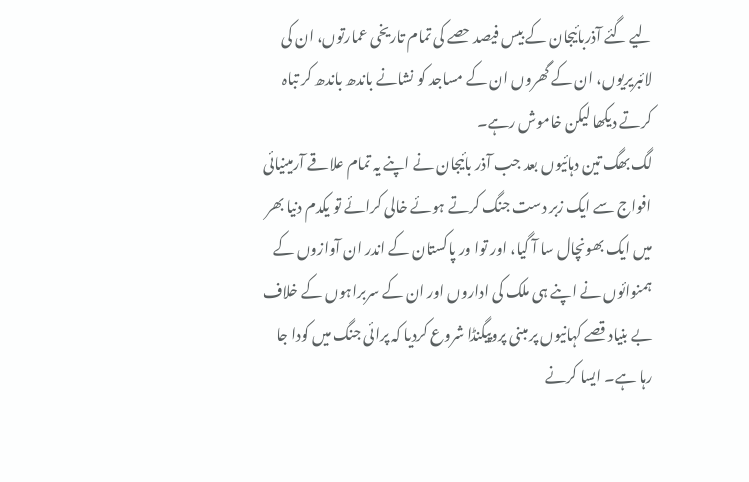لیے گئے آذربائیجان کے بیس فیصد حصے کی تمام تاریخی عمارتوں، ان کی لائبریریوں، ان کے گھروں ان کے مساجد کو نشانے باندھ باندھ کر تباہ کرتے دیکھا لیکن خاموش رہے۔
لگ بھگ تین دہائیوں بعد جب آذر بائیجان نے اپنے یہ تمام علاقے آرمینیائی افواج سے ایک زبر دست جنگ کرتے ہوئے خالی کرائے تو یکدم دنیا بھر میں ایک بھونچال سا آ گیا، اور توا ور پاکستان کے اندر ان آوازوں کے ہمنوائوں نے اپنے ہی ملک کی اداروں اور ان کے سربراہوں کے خلاف بے بنیاد قصے کہانیوں پر مبنی پروپیگنڈا شروع کردیا کہ پرائی جنگ میں کودا جا رہا ہے۔ ایسا کرنے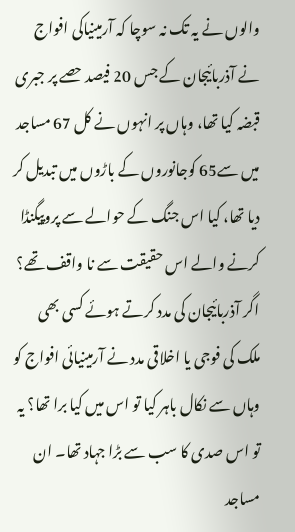والوں نے یہ تک نہ سوچا کہ آرمینیاکی افواج نے آذربائیجان کے جس 20 فیصد حصے پر جبری قبضہ کیا تھا، وہاں پر انہوں نے کل 67 مساجد میں سے65 کوجانوروں کے باڑوں میں تبدیل کر دیا تھا، کیا اس جنگ کے حوالے سے پروپیگنڈا کرنے والے اس حقیقت سے نا واقف تھے؟ اگر آذربائیجان کی مدد کرتے ہوئے کسی بھی ملک کی فوجی یا اخلاقی مدد نے آرمینیائی افواج کو وہاں سے نکال باہر کیا تو اس میں کیا برا تھا؟ یہ تو اس صدی کا سب سے بڑا جہاد تھا۔ ان مساجد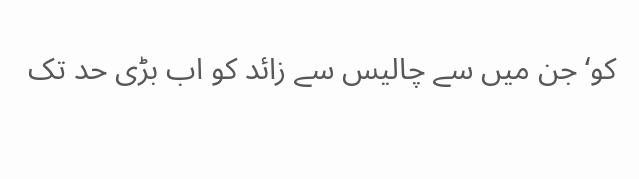کو‘ جن میں سے چالیس سے زائد کو اب بڑی حد تک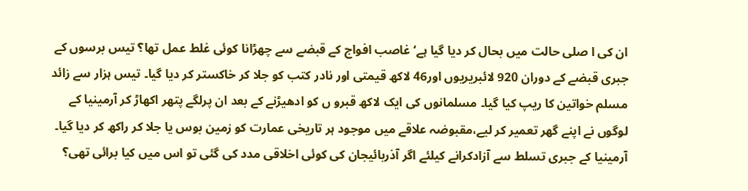ان کی ا صلی حالت میں بحال کر دیا گیا ہے‘ غاصب افواج کے قبضے سے چھڑانا کوئی غلط عمل تھا؟ تیس برسوں کے جبری قبضے کے دوران 920 لائبریریوں اور46 لاکھ قیمتی اور نادر کتب کو جلا کر خاکستر کر دیا گیا۔ تیس ہزار سے زائد مسلم خواتین کا ریپ کیا گیا۔ مسلمانوں کی ایک لاکھ قبرو ں کو ادھیڑنے کے بعد ان پرلگے پتھر اکھاڑ کر آرمینیا کے لوگوں نے اپنے گھر تعمیر کر لیے،مقبوضہ علاقے میں موجود ہر تاریخی عمارت کو زمین بوس یا جلا کر راکھ کر دیا گیا۔ آرمینیا کے جبری تسلط سے آزادکرانے کیلئے اگر آذربائیجان کی کوئی اخلاقی مدد کی گئی تو اس میں کیا برائی تھی؟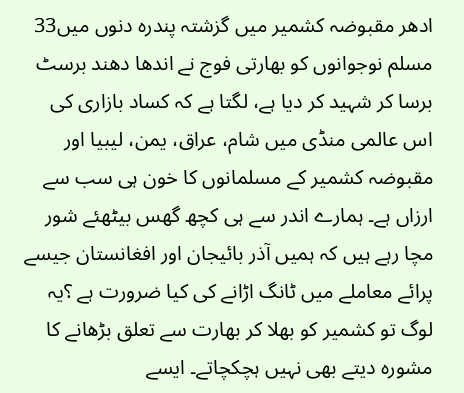ادھر مقبوضہ کشمیر میں گزشتہ پندرہ دنوں میں33 مسلم نوجوانوں کو بھارتی فوج نے اندھا دھند برسٹ برسا کر شہید کر دیا ہے، لگتا ہے کہ کساد بازاری کی اس عالمی منڈی میں شام، عراق، یمن، لیبیا اور مقبوضہ کشمیر کے مسلمانوں کا خون ہی سب سے ارزاں ہے۔ ہمارے اندر سے ہی کچھ گھس بیٹھئے شور مچا رہے ہیں کہ ہمیں آذر بائیجان اور افغانستان جیسے پرائے معاملے میں ٹانگ اڑانے کی کیا ضرورت ہے ؟یہ لوگ تو کشمیر کو بھلا کر بھارت سے تعلق بڑھانے کا مشورہ دیتے بھی نہیں ہچکچاتے۔ ایسے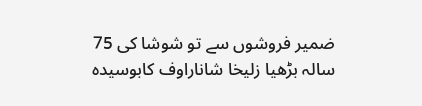ضمیر فروشوں سے تو شوشا کی 75 سالہ بڑھیا زلیخا شاناراوف کابوسیدہ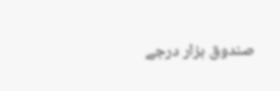صندوق ہزار درجے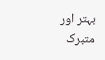بہتر اور متبرک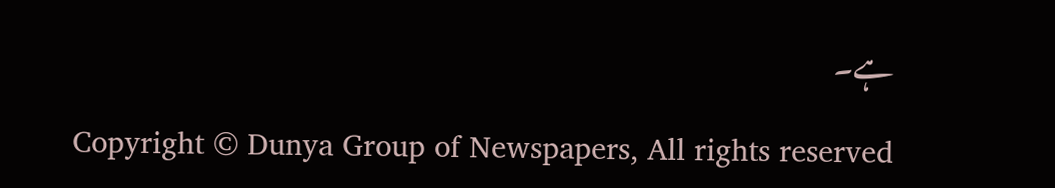ہے۔

Copyright © Dunya Group of Newspapers, All rights reserved